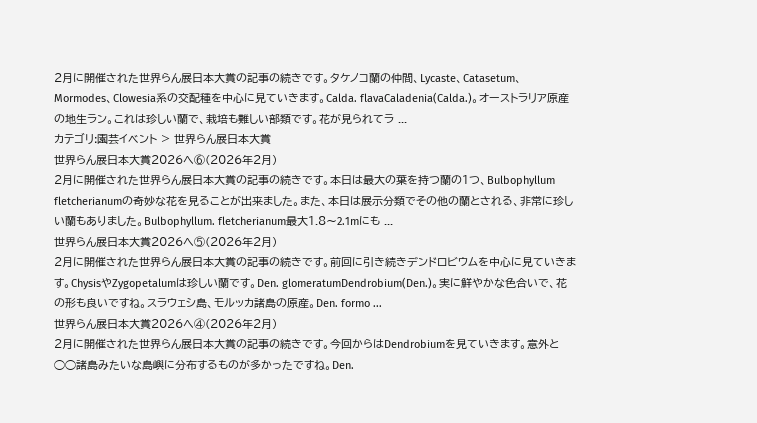2月に開催された世界らん展日本大賞の記事の続きです。タケノコ蘭の仲間、Lycaste、Catasetum、Mormodes、Clowesia系の交配種を中心に見ていきます。Calda. flavaCaladenia(Calda.)。オーストラリア原産の地生ラン。これは珍しい蘭で、栽培も難しい部類です。花が見られてラ ...
カテゴリ:園芸イベント > 世界らん展日本大賞
世界らん展日本大賞2026へ⑥(2026年2月)
2月に開催された世界らん展日本大賞の記事の続きです。本日は最大の葉を持つ蘭の1つ、Bulbophyllum fletcherianumの奇妙な花を見ることが出来ました。また、本日は展示分類でその他の蘭とされる、非常に珍しい蘭もありました。Bulbophyllum. fletcherianum最大1.8〜2.1mにも ...
世界らん展日本大賞2026へ⑤(2026年2月)
2月に開催された世界らん展日本大賞の記事の続きです。前回に引き続きデンドロビウムを中心に見ていきます。ChysisやZygopetalumは珍しい蘭です。Den. glomeratumDendrobium(Den.)。実に鮮やかな色合いで、花の形も良いですね。スラウェシ島、モルッカ諸島の原産。Den. formo ...
世界らん展日本大賞2026へ④(2026年2月)
2月に開催された世界らん展日本大賞の記事の続きです。今回からはDendrobiumを見ていきます。意外と◯◯諸島みたいな島嶼に分布するものが多かったですね。Den.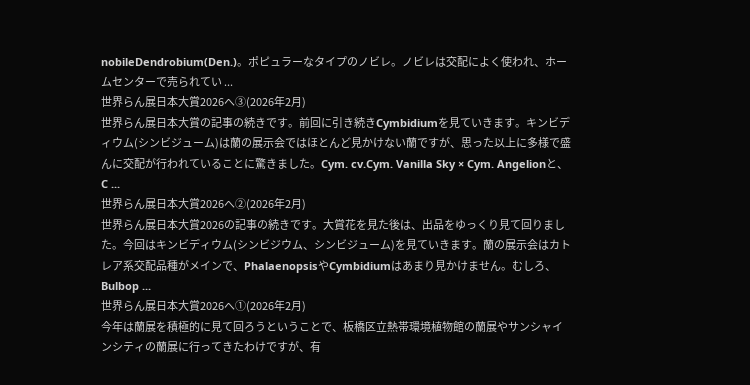nobileDendrobium(Den.)。ポピュラーなタイプのノビレ。ノビレは交配によく使われ、ホームセンターで売られてい ...
世界らん展日本大賞2026へ③(2026年2月)
世界らん展日本大賞の記事の続きです。前回に引き続きCymbidiumを見ていきます。キンビディウム(シンビジューム)は蘭の展示会ではほとんど見かけない蘭ですが、思った以上に多様で盛んに交配が行われていることに驚きました。Cym. cv.Cym. Vanilla Sky × Cym. Angelionと、C ...
世界らん展日本大賞2026へ②(2026年2月)
世界らん展日本大賞2026の記事の続きです。大賞花を見た後は、出品をゆっくり見て回りました。今回はキンビディウム(シンビジウム、シンビジューム)を見ていきます。蘭の展示会はカトレア系交配品種がメインで、PhalaenopsisやCymbidiumはあまり見かけません。むしろ、Bulbop ...
世界らん展日本大賞2026へ①(2026年2月)
今年は蘭展を積極的に見て回ろうということで、板橋区立熱帯環境植物館の蘭展やサンシャインシティの蘭展に行ってきたわけですが、有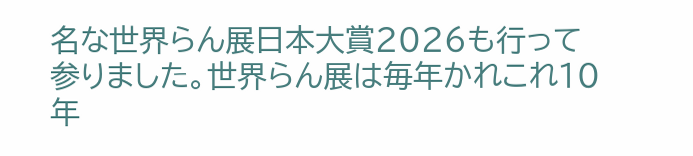名な世界らん展日本大賞2026も行って参りました。世界らん展は毎年かれこれ10年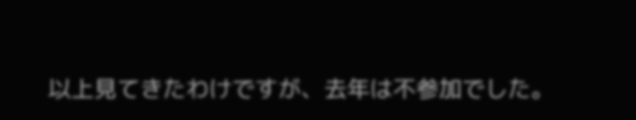以上見てきたわけですが、去年は不参加でした。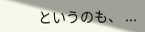というのも、 ...